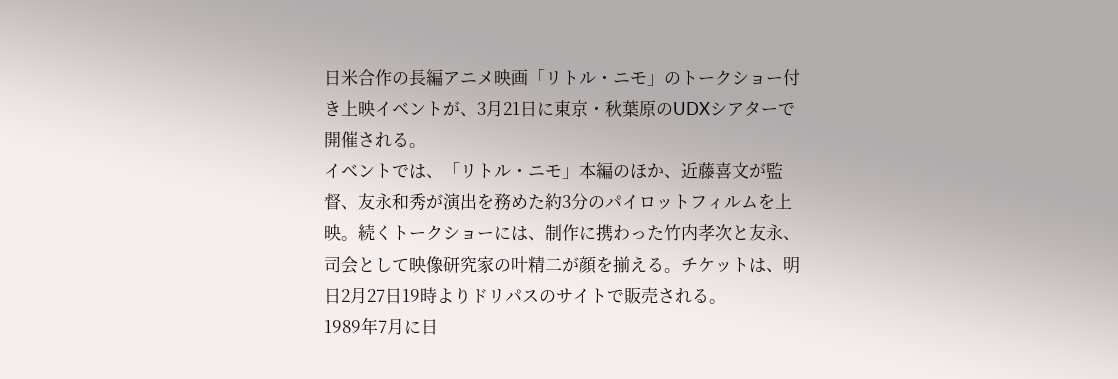日米合作の長編アニメ映画「リトル・ニモ」のトークショー付き上映イベントが、3月21日に東京・秋葉原のUDXシアターで開催される。
イベントでは、「リトル・ニモ」本編のほか、近藤喜文が監督、友永和秀が演出を務めた約3分のパイロットフィルムを上映。続くトークショーには、制作に携わった竹内孝次と友永、司会として映像研究家の叶精二が顔を揃える。チケットは、明日2月27日19時よりドリパスのサイトで販売される。
1989年7月に日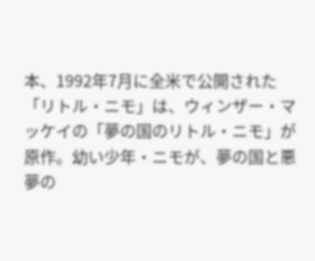本、1992年7月に全米で公開された「リトル・ニモ」は、ウィンザー・マッケイの「夢の国のリトル・ニモ」が原作。幼い少年・ニモが、夢の国と悪夢の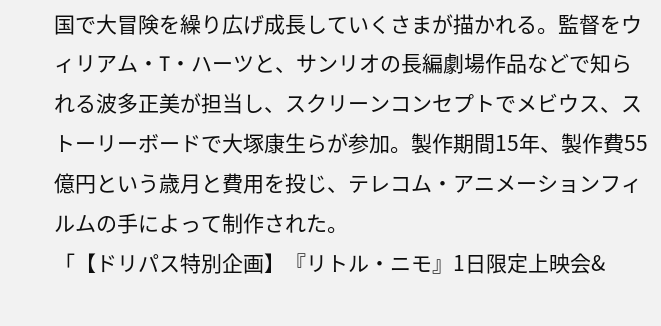国で大冒険を繰り広げ成長していくさまが描かれる。監督をウィリアム・T・ハーツと、サンリオの長編劇場作品などで知られる波多正美が担当し、スクリーンコンセプトでメビウス、ストーリーボードで大塚康生らが参加。製作期間15年、製作費55億円という歳月と費用を投じ、テレコム・アニメーションフィルムの手によって制作された。
「【ドリパス特別企画】『リトル・ニモ』1日限定上映会&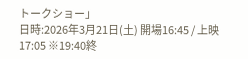トークショー」
日時:2026年3月21日(土) 開場16:45 / 上映17:05 ※19:40終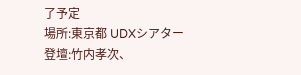了予定
場所:東京都 UDXシアター
登壇:竹内孝次、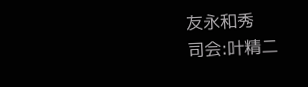友永和秀
司会:叶精二